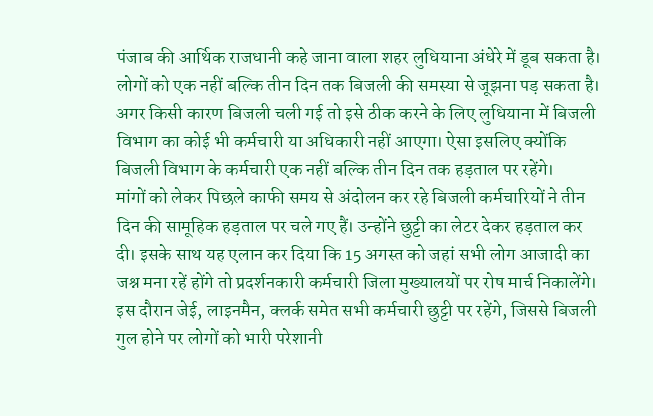पंजाब की आर्थिक राजधानी कहे जाना वाला शहर लुधियाना अंधेरे में डूब सकता है। लोगों को एक नहीं बल्कि तीन दिन तक बिजली की समस्या से जूझना पड़ सकता है। अगर किसी कारण बिजली चली गई तो इसे ठीक करने के लिए लुधियाना में बिजली विभाग का कोई भी कर्मचारी या अधिकारी नहीं आएगा। ऐसा इसलिए क्योंकि बिजली विभाग के कर्मचारी एक नहीं बल्कि तीन दिन तक हड़ताल पर रहेंगे।
मांगों को लेकर पिछले काफी समय से अंदोलन कर रहे बिजली कर्मचारियों ने तीन दिन की सामूहिक हड़ताल पर चले गए हैं। उन्होंने छुट्टी का लेटर देकर हड़ताल कर दी। इसके साथ यह एलान कर दिया कि 15 अगस्त को जहां सभी लोग आजादी का जश्न मना रहें होंगे तो प्रदर्शनकारी कर्मचारी जिला मुख्यालयों पर रोष मार्च निकालेंगे। इस दौरान जेई, लाइनमैन, क्लर्क समेत सभी कर्मचारी छुट्टी पर रहेंगे, जिससे बिजली गुल होने पर लोगों को भारी परेशानी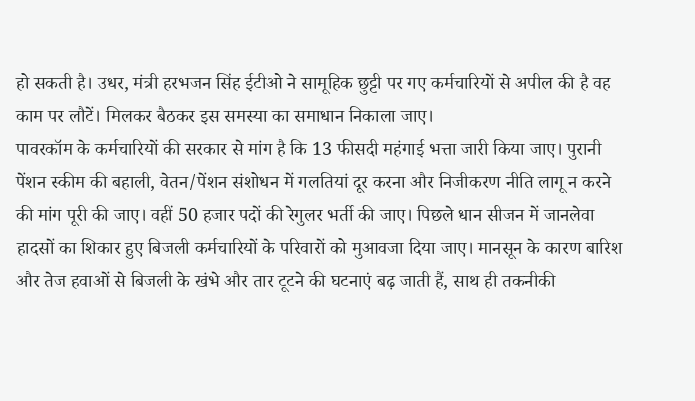हो सकती है। उधर, मंत्री हरभजन सिंह ईटीओ ने सामूहिक छुट्टी पर गए कर्मचारियों से अपील की है वह काम पर लौटें। मिलकर बैठकर इस समस्या का समाधान निकाला जाए।
पावरकॉम के कर्मचारियों की सरकार से मांग है कि 13 फीसदी महंगाई भत्ता जारी किया जाए। पुरानी पेंशन स्कीम की बहाली, वेतन/पेंशन संशोधन में गलतियां दूर करना और निजीकरण नीति लागू न करने की मांग पूरी की जाए। वहीं 50 हजार पदों की रेगुलर भर्ती की जाए। पिछले धान सीजन में जानलेवा हादसों का शिकार हुए बिजली कर्मचारियों के परिवारों को मुआवजा दिया जाए। मानसून के कारण बारिश और तेज हवाओं से बिजली के खंभे और तार टूटने की घटनाएं बढ़ जाती हैं, साथ ही तकनीकी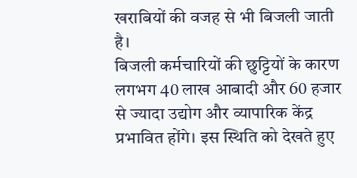खराबियों की वजह से भी बिजली जाती है।
बिजली कर्मचारियों की छुट्टियों के कारण लगभग 40 लाख आबादी और 60 हजार से ज्यादा उद्योग और व्यापारिक केंद्र प्रभावित होंगे। इस स्थिति को देखते हुए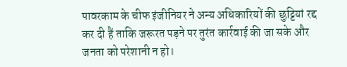पावरकाम के चीफ इंजीनियर ने अन्य अधिकारियों की छुट्टियां रद्द कर दी हैं ताकि जरूरत पड़ने पर तुरंत कार्रवाई की जा सके और जनता को परेशानी न हो।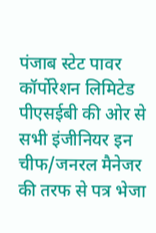पंजाब स्टेट पावर कॉर्पोरेशन लिमिटेड पीएसईबी की ओर से सभी इंजीनियर इन चीफ/जनरल मैनेजर की तरफ से पत्र भेजा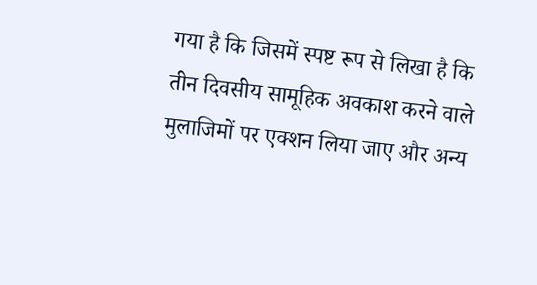गया है कि जिसमें स्पष्ट रूप से लिखा है कि तीन दिवसीय सामूहिक अवकाश करने वाले मुलाजिमों पर एक्शन लिया जाए और अन्य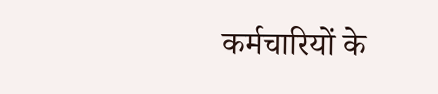कर्मचारियों के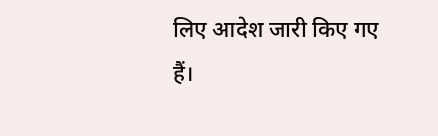लिए आदेश जारी किए गए हैं।